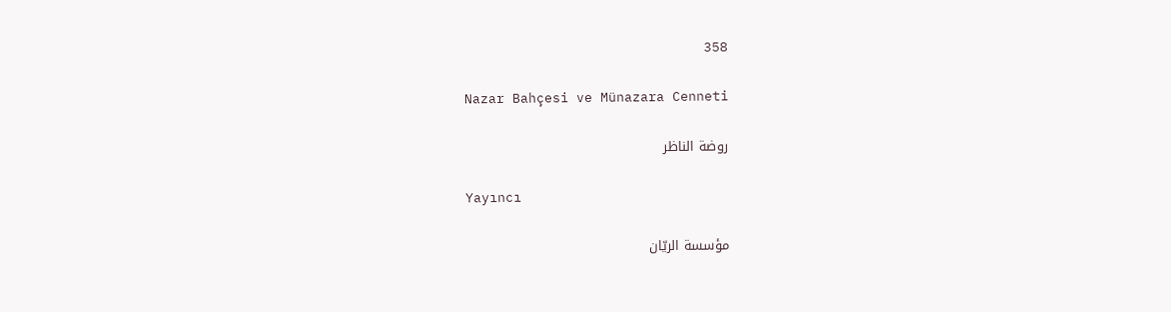358

Nazar Bahçesi ve Münazara Cenneti

روضة الناظر

Yayıncı

مؤسسة الريّان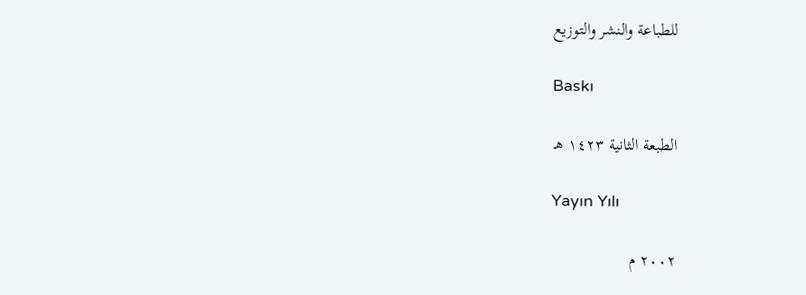للطباعة والنشر والتوزيع

Baskı

الطبعة الثانية ١٤٢٣ هـ

Yayın Yılı

٢٠٠٢ م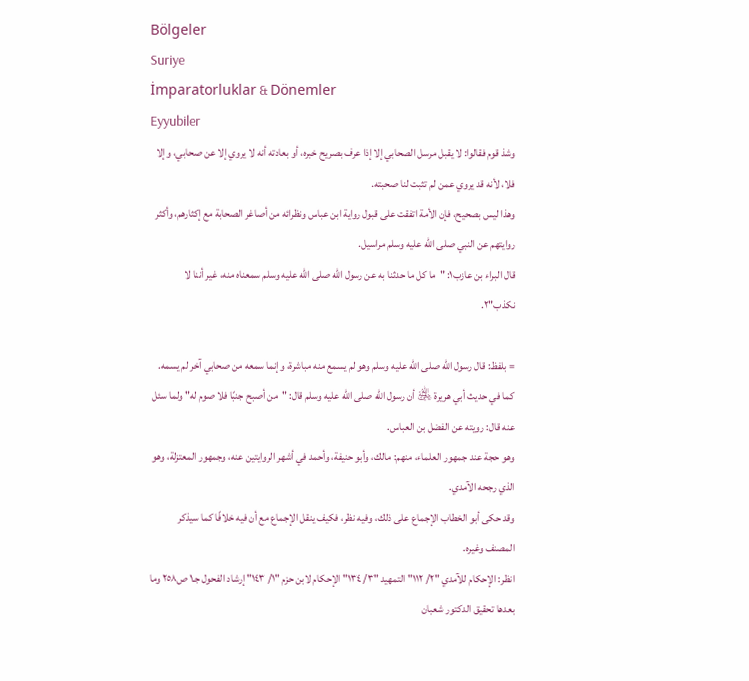Bölgeler
Suriye
İmparatorluklar & Dönemler
Eyyubiler
وشذ قوم فقالوا: لا يقبل مرسل الصحابي إلا إذا عرف بصريح خبره، أو بعادته أنه لا يروي إلا عن صحابي، وإلا فلا، لأنه قد يروي عمن لم تثبت لنا صحبته.
وهذا ليس بصحيح، فإن الأمة اتفقت على قبول رواية ابن عباس ونظرائه من أصاغر الصحابة مع إكثارهم، وأكثر روايتهم عن النبي صلى الله عليه وسلم مراسيل.
قال البراء بن عازب١: "ما كل ما حدثنا به عن رسول الله صلى الله عليه وسلم سمعناه منه، غير أننا لا نكذب"٢.

= بلفظ: قال رسول الله صلى الله عليه وسلم وهو لم يسمع منه مباشرة، وإنما سمعه من صحابي آخر لم يسمه. كما في حديث أبي هريرة ﵁ أن رسول الله صلى الله عليه وسلم قال: "من أصبح جنبًا فلا صوم له" ولما سئل عنه قال: رويته عن الفضل بن العباس.
وهو حجة عند جمهور العلماء، منهم: مالك، وأبو حنيفة، وأحمد في أشهر الروايتين عنه، وجمهور المعتزلة، وهو الذي رجحه الآمدي.
وقد حكى أبو الخطاب الإجماع على ذلك، وفيه نظر، فكيف ينقل الإجماع مع أن فيه خلافًا كما سيذكر المصنف وغيره.
انظر: الإحكام للآمدي "٢/ ١١٢" التمهيد "٣/ ١٣٤" الإحكام لابن حزم "١/ ١٤٣" إرشاد الفحول جـ١ ص٢٥٨ وما بعدها تحقيق الدكتور شعبان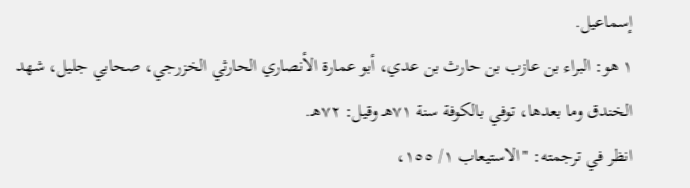إسماعيل.
١ هو: البراء بن عازب بن حارث بن عدي، أبو عمارة الأنصاري الحارثي الخزرجي، صحابي جليل، شهد الخندق وما بعدها، توفي بالكوفة سنة ٧١هـ وقيل: ٧٢هـ.
انظر في ترجمته: "الاستيعاب ١/ ١٥٥،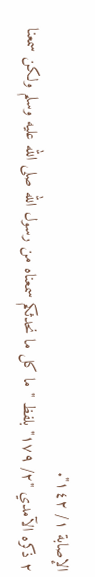الإصابة ١/ ١٤٢".
٢ ذكره الآمدي "٢/ ١٧٩" بلفظ "ما كل ما نحدثكم سمعناه من رسول الله صلى الله عليه وسلم ولكن سمعنا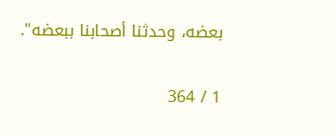بعضه، وحدثنا أصحابنا ببعضه".

1 / 364